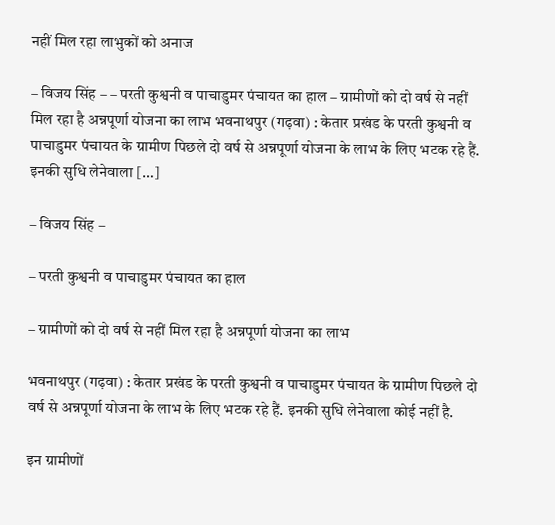नहीं मिल रहा लाभुकों को अनाज

– विजय सिंह – – परती कुश्वनी व पाचाडुमर पंचायत का हाल – ग्रामीणों को दो वर्ष से नहीं मिल रहा है अन्नपूर्णा योजना का लाभ भवनाथपुर (गढ़वा) : केतार प्रखंड के परती कुश्वनी व पाचाडुमर पंचायत के ग्रामीण पिछले दो वर्ष से अन्नपूर्णा योजना के लाभ के लिए भटक रहे हैं. इनकी सुधि लेनेवाला […]

– विजय सिंह –

– परती कुश्वनी व पाचाडुमर पंचायत का हाल

– ग्रामीणों को दो वर्ष से नहीं मिल रहा है अन्नपूर्णा योजना का लाभ

भवनाथपुर (गढ़वा) : केतार प्रखंड के परती कुश्वनी व पाचाडुमर पंचायत के ग्रामीण पिछले दो वर्ष से अन्नपूर्णा योजना के लाभ के लिए भटक रहे हैं. इनकी सुधि लेनेवाला कोई नहीं है.

इन ग्रामीणों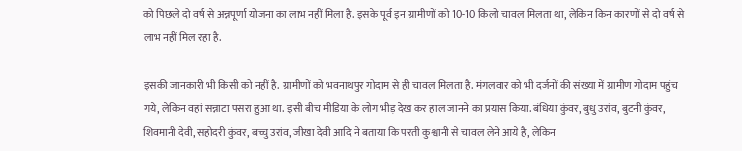को पिछले दो वर्ष से अन्नपूर्णा योजना का लाभ नहीं मिला है. इसके पूर्व इन ग्रामीणों को 10-10 किलो चावल मिलता था, लेकिन किन कारणों से दो वर्ष से लाभ नहीं मिल रहा है.

इसकी जानकारी भी किसी को नहीं है. ग्रामीणों को भवनाथपुर गोदाम से ही चावल मिलता है. मंगलवार को भी दर्जनों की संख्या में ग्रामीण गोदाम पहुंच गये, लेकिन वहां सन्नाटा पसरा हुआ था. इसी बीच मीडिया के लोग भीड़ देख कर हाल जानने का प्रयास किया. बंधिया कुंवर, बुधु उरांव, बुटनी कुंवर, शिवमानी देवी, सहोदरी कुंवर, बच्चु उरांव, जीखा देवी आदि ने बताया कि परती कुश्वानी से चावल लेने आये है, लेकिन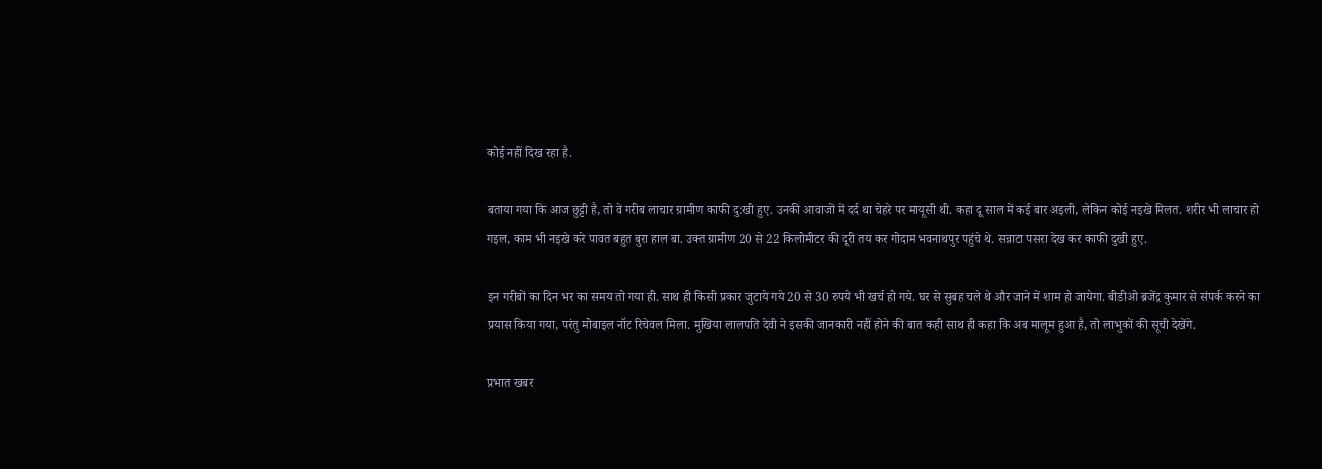कोई नहीं दिख रहा है.

बताया गया कि आज छुट्टी है, तो वे गरीब लाचार ग्रामीण काफी दु:खी हुए. उनकी आवाजों में दर्द था चेहरे पर मायूसी थी. कहा दू साल में कई बार अइली, लेकिन कोई नइखे मिलत. शरीर भी लाचार हो गइल, काम भी नइखे करे पावत बहुत बुरा हाल बा. उक्त ग्रामीण 20 से 22 किलोमीटर की दूरी तय कर गोदाम भवनाथपुर पहुंचे थे. सन्नाटा पसरा देख कर काफी दुखी हुए.

इन गरीबों का दिन भर का समय तो गया ही. साथ ही किसी प्रकार जुटाये गये 20 से 30 रुपये भी खर्च हो गये. घर से सुबह चले थे और जाने में शाम हो जायेगा. बीडीओ ब्रजेंद्र कुमार से संपर्क करने का प्रयास किया गया, परंतु मोबाइल नॉट रिचेवल मिला. मुखिया लालपति देवी ने इसकी जानकारी नहीं होने की बात कही साथ ही कहा कि अब मालूम हुआ है, तो लाभुकों की सूची देखेंगे.

प्रभात खबर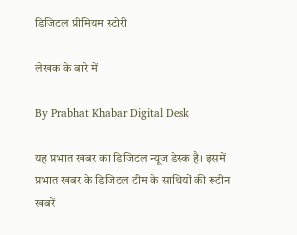डिजिटल प्रीमियम स्टोरी

लेखक के बारे में

By Prabhat Khabar Digital Desk

यह प्रभात खबर का डिजिटल न्यूज डेस्क है। इसमें प्रभात खबर के डिजिटल टीम के साथियों की रूटीन खबरें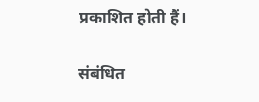प्रकाशित होती हैं।

संबंधित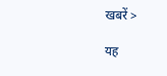खबरें >

यह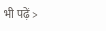भी पढ़ें >